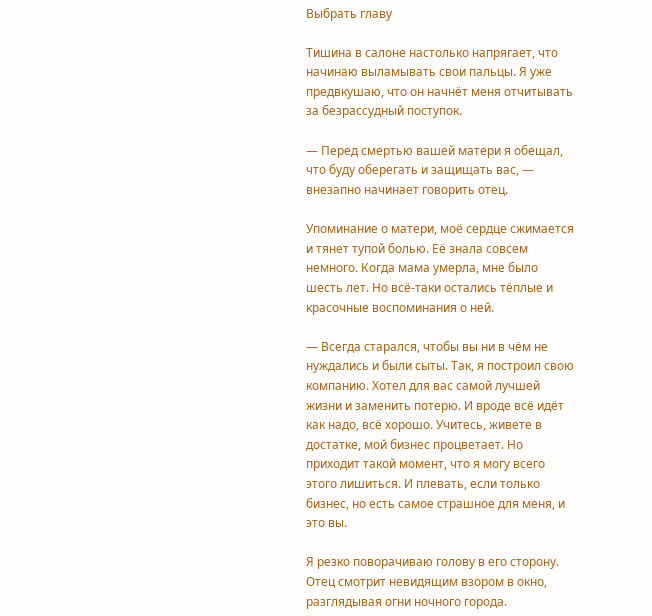Выбрать главу

Тишина в салоне настолько напрягает, что начинаю выламывать свои пальцы. Я уже предвкушаю, что он начнёт меня отчитывать за безрассудный поступок.

— Перед смертью вашей матери я обещал, что буду оберегать и защищать вас, — внезапно начинает говорить отец.

Упоминание о матери, моё сердце сжимается и тянет тупой болью. Её знала совсем немного. Когда мама умерла, мне было шесть лет. Но всё-таки остались тёплые и красочные воспоминания о ней.

— Всегда старался, чтобы вы ни в чём не нуждались и были сыты. Так, я построил свою компанию. Хотел для вас самой лучшей жизни и заменить потерю. И вроде всё идёт как надо, всё хорошо. Учитесь, живете в достатке, мой бизнес процветает. Но приходит такой момент, что я могу всего этого лишиться. И плевать, если только бизнес, но есть самое страшное для меня, и это вы.

Я резко поворачиваю голову в его сторону. Отец смотрит невидящим взором в окно, разглядывая огни ночного города.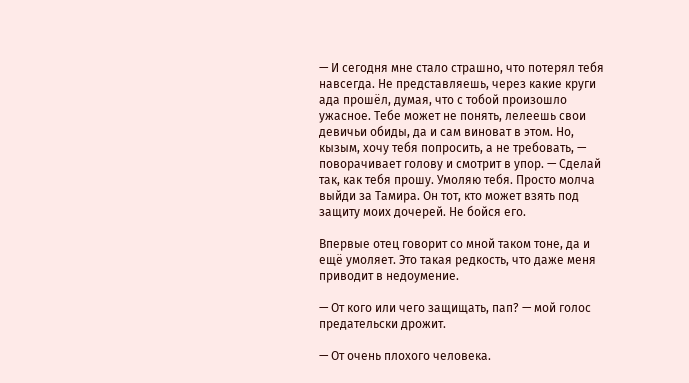— И сегодня мне стало страшно, что потерял тебя навсегда. Не представляешь, через какие круги ада прошёл, думая, что с тобой произошло ужасное. Тебе может не понять, лелеешь свои девичьи обиды, да и сам виноват в этом. Но, кызым, хочу тебя попросить, а не требовать, — поворачивает голову и смотрит в упор. — Сделай так, как тебя прошу. Умоляю тебя. Просто молча выйди за Тамира. Он тот, кто может взять под защиту моих дочерей. Не бойся его.

Впервые отец говорит со мной таком тоне, да и ещё умоляет. Это такая редкость, что даже меня приводит в недоумение.

— От кого или чего защищать, пап? — мой голос предательски дрожит.

— От очень плохого человека.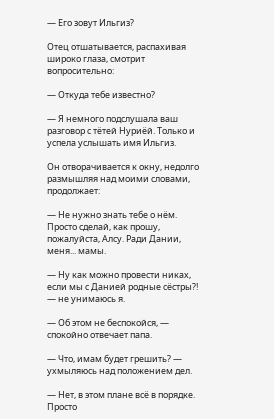— Его зовут Ильгиз?

Отец отшатывается, распахивая широко глаза, смотрит вопросительно:

— Откуда тебе известно?

— Я немного подслушала ваш разговор с тётей Нуриёй. Только и успела услышать имя Ильгиз.

Он отворачивается к окну, недолго размышляя над моими словами, продолжает:

— Не нужно знать тебе о нём. Просто сделай, как прошу, пожалуйста, Алсу. Ради Дании, меня... мамы.

— Ну как можно провести никах, если мы с Данией родные сёстры?! — не унимаюсь я.

— Об этом не беспокойся, — спокойно отвечает папа.

— Что, имам будет грешить? — ухмыляюсь над положением дел.

— Нет, в этом плане всё в порядке. Просто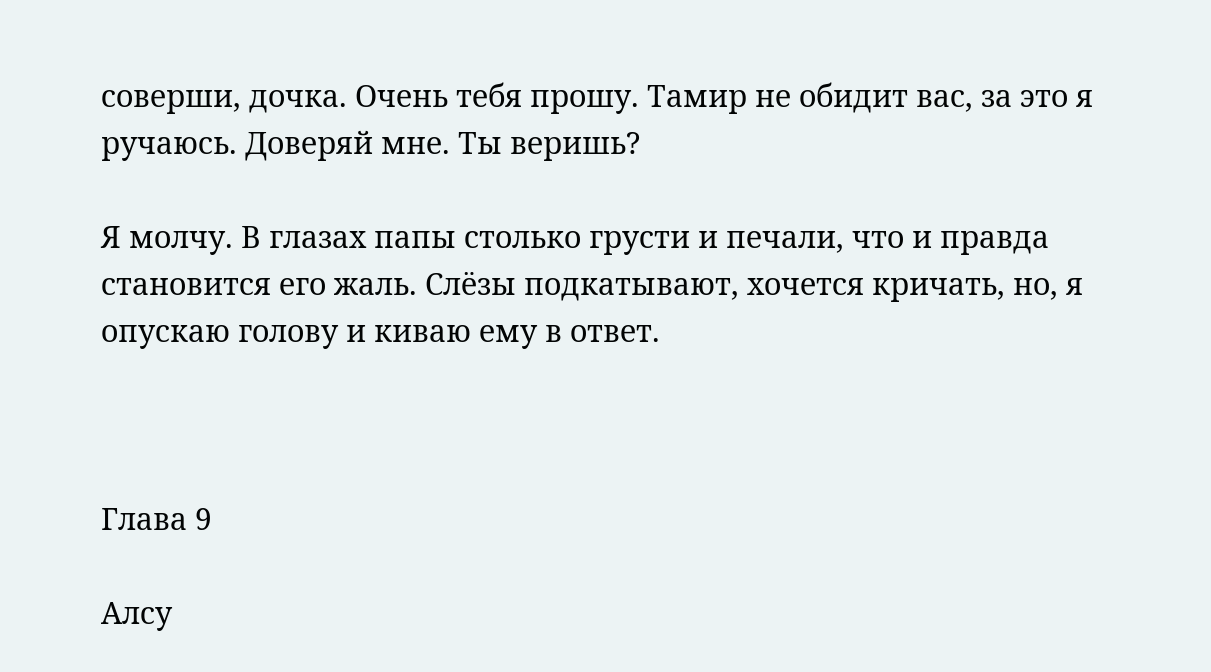соверши, дочка. Очень тебя прошу. Тамир не обидит вас, за это я ручаюсь. Доверяй мне. Ты веришь?

Я молчу. В глазах папы столько грусти и печали, что и правда становится его жаль. Слёзы подкатывают, хочется кричать, но, я опускаю голову и киваю ему в ответ.



Глава 9

Алсу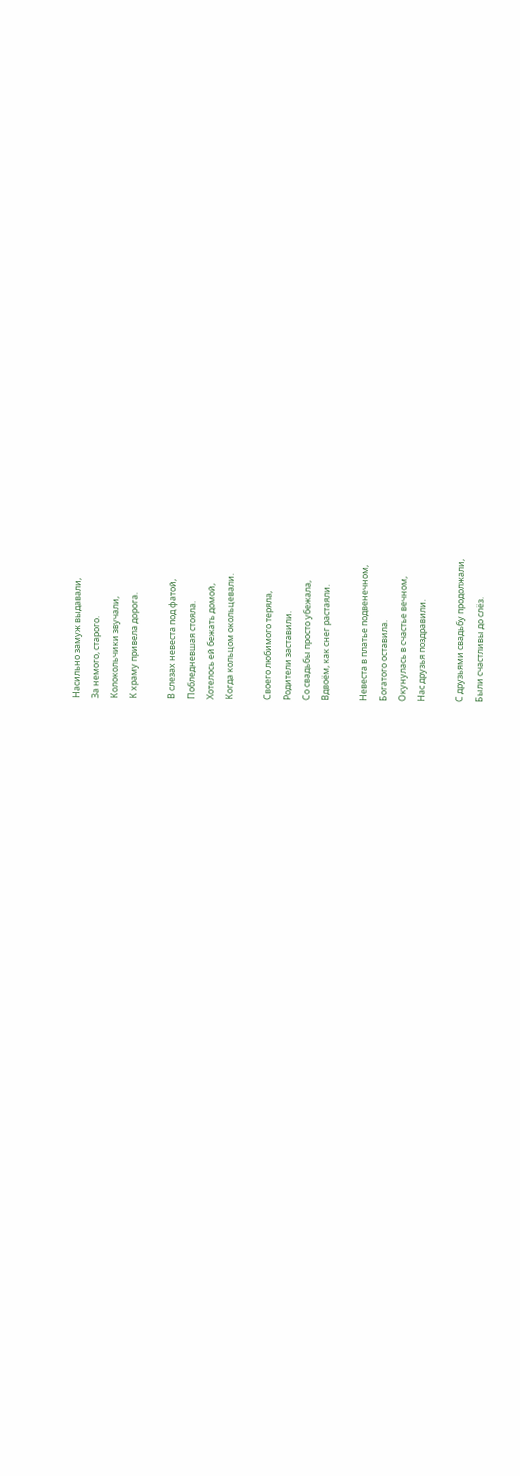Насильно замуж выдавали,
За немого, старого.
Колокольчики звучали,
К храму привела дорога.

В слезах невеста под фатой,
Побледневшая стояла.
Хотелось ей бежать домой,
Когда кольцом окольцевали.

Своего любимого теряла,
Родители заставили.
Со свадьбы просто убежала,
Вдвоём, как снег растаяли.

Невеста в платье подвенечном,
Богатого оставила.
Окунулась в счастье вечном,
Нас друзья поздравили.

С друзьями свадьбу продолжали,
Были счастливы до слёз.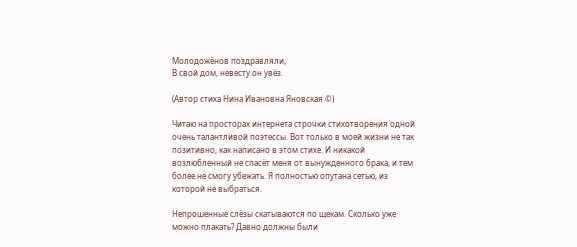Молодожёнов поздравляли,
В свой дом, невесту он увёз.

(Автор стиха Нина Ивановна Яновская ©)

Читаю на просторах интернета строчки стихотворения одной очень талантливой поэтессы. Вот только в моей жизни не так позитивно, как написано в этом стихе. И никакой возлюбленный не спасёт меня от вынужденного брака, и тем более не смогу убежать. Я полностью опутана сетью, из которой не выбраться.

Непрошенные слёзы скатываются по щекам. Сколько уже можно плакать? Давно должны были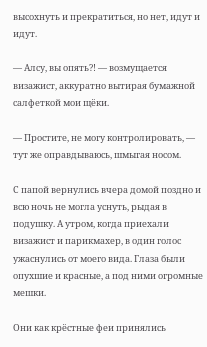высохнуть и прекратиться, но нет, идут и идут.

— Алсу, вы опять?! — возмущается визажист, аккуратно вытирая бумажной салфеткой мои щёки.

— Простите, не могу контролировать, — тут же оправдываюсь, шмыгая носом.

С папой вернулись вчера домой поздно и всю ночь не могла уснуть, рыдая в подушку. А утром, когда приехали визажист и парикмахер, в один голос ужаснулись от моего вида. Глаза были опухшие и красные, а под ними огромные мешки.

Они как крёстные феи принялись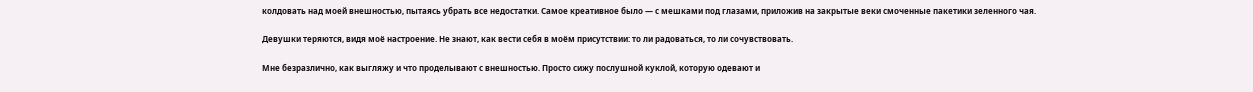колдовать над моей внешностью, пытаясь убрать все недостатки. Самое креативное было — с мешками под глазами, приложив на закрытые веки смоченные пакетики зеленного чая.

Девушки теряются, видя моё настроение. Не знают, как вести себя в моём присутствии: то ли радоваться, то ли сочувствовать.

Мне безразлично, как выгляжу и что проделывают с внешностью. Просто сижу послушной куклой, которую одевают и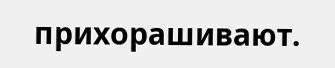прихорашивают.